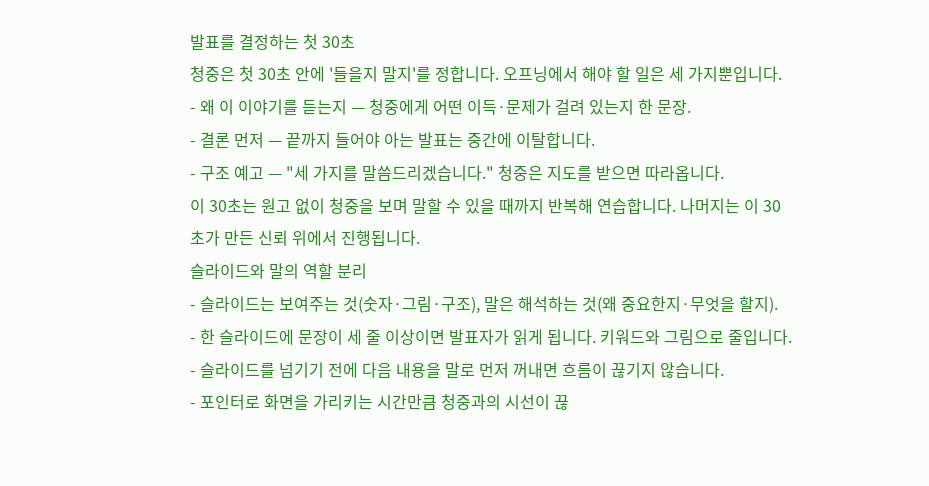발표를 결정하는 첫 30초
청중은 첫 30초 안에 '들을지 말지'를 정합니다. 오프닝에서 해야 할 일은 세 가지뿐입니다.
- 왜 이 이야기를 듣는지 — 청중에게 어떤 이득·문제가 걸려 있는지 한 문장.
- 결론 먼저 — 끝까지 들어야 아는 발표는 중간에 이탈합니다.
- 구조 예고 — "세 가지를 말씀드리겠습니다." 청중은 지도를 받으면 따라옵니다.
이 30초는 원고 없이 청중을 보며 말할 수 있을 때까지 반복해 연습합니다. 나머지는 이 30초가 만든 신뢰 위에서 진행됩니다.
슬라이드와 말의 역할 분리
- 슬라이드는 보여주는 것(숫자·그림·구조), 말은 해석하는 것(왜 중요한지·무엇을 할지).
- 한 슬라이드에 문장이 세 줄 이상이면 발표자가 읽게 됩니다. 키워드와 그림으로 줄입니다.
- 슬라이드를 넘기기 전에 다음 내용을 말로 먼저 꺼내면 흐름이 끊기지 않습니다.
- 포인터로 화면을 가리키는 시간만큼 청중과의 시선이 끊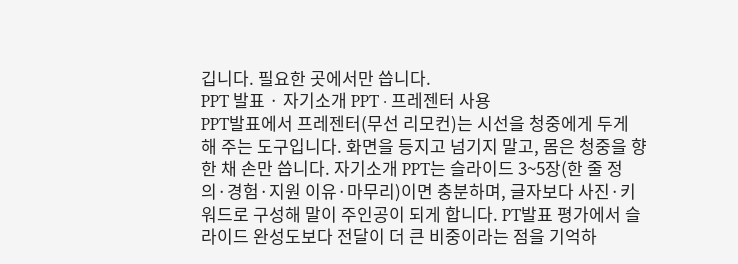깁니다. 필요한 곳에서만 씁니다.
PPT 발표 · 자기소개 PPT · 프레젠터 사용
PPT발표에서 프레젠터(무선 리모컨)는 시선을 청중에게 두게 해 주는 도구입니다. 화면을 등지고 넘기지 말고, 몸은 청중을 향한 채 손만 씁니다. 자기소개 PPT는 슬라이드 3~5장(한 줄 정의·경험·지원 이유·마무리)이면 충분하며, 글자보다 사진·키워드로 구성해 말이 주인공이 되게 합니다. PT발표 평가에서 슬라이드 완성도보다 전달이 더 큰 비중이라는 점을 기억하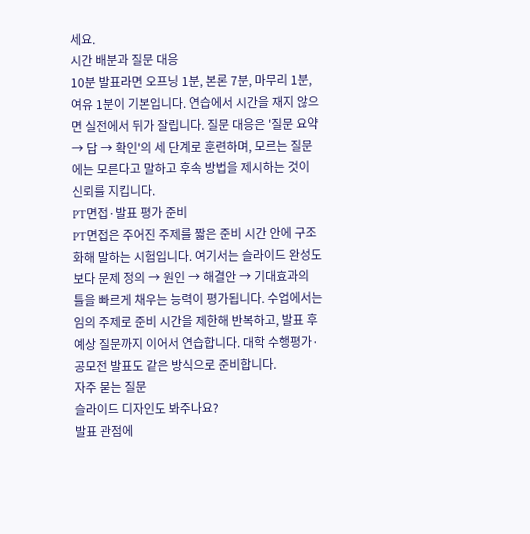세요.
시간 배분과 질문 대응
10분 발표라면 오프닝 1분, 본론 7분, 마무리 1분, 여유 1분이 기본입니다. 연습에서 시간을 재지 않으면 실전에서 뒤가 잘립니다. 질문 대응은 '질문 요약 → 답 → 확인'의 세 단계로 훈련하며, 모르는 질문에는 모른다고 말하고 후속 방법을 제시하는 것이 신뢰를 지킵니다.
PT면접·발표 평가 준비
PT면접은 주어진 주제를 짧은 준비 시간 안에 구조화해 말하는 시험입니다. 여기서는 슬라이드 완성도보다 문제 정의 → 원인 → 해결안 → 기대효과의 틀을 빠르게 채우는 능력이 평가됩니다. 수업에서는 임의 주제로 준비 시간을 제한해 반복하고, 발표 후 예상 질문까지 이어서 연습합니다. 대학 수행평가·공모전 발표도 같은 방식으로 준비합니다.
자주 묻는 질문
슬라이드 디자인도 봐주나요?
발표 관점에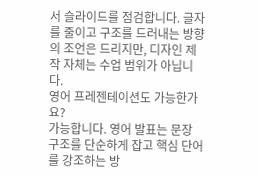서 슬라이드를 점검합니다. 글자를 줄이고 구조를 드러내는 방향의 조언은 드리지만, 디자인 제작 자체는 수업 범위가 아닙니다.
영어 프레젠테이션도 가능한가요?
가능합니다. 영어 발표는 문장 구조를 단순하게 잡고 핵심 단어를 강조하는 방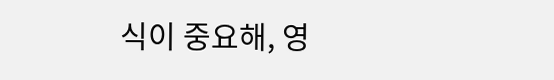식이 중요해, 영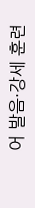어 발음·강세 훈련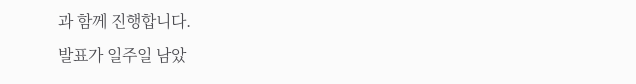과 함께 진행합니다.
발표가 일주일 남았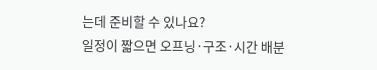는데 준비할 수 있나요?
일정이 짧으면 오프닝·구조·시간 배분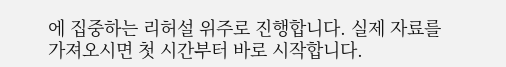에 집중하는 리허설 위주로 진행합니다. 실제 자료를 가져오시면 첫 시간부터 바로 시작합니다.